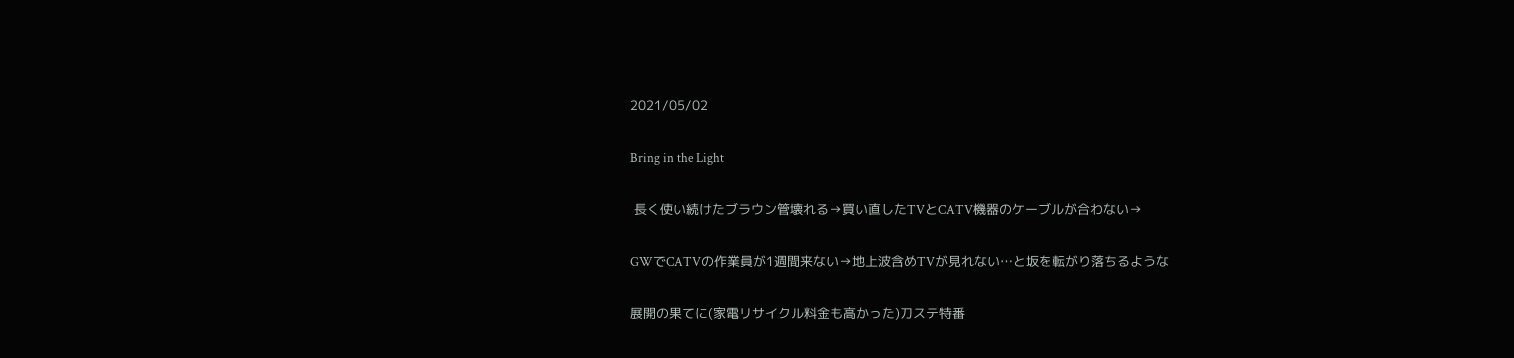2021/05/02

Bring in the Light

 長く使い続けたブラウン管壊れる→買い直したTVとCATV機器のケーブルが合わない→

GWでCATVの作業員が1週間来ない→地上波含めTVが見れない…と坂を転がり落ちるような

展開の果てに(家電リサイクル料金も高かった)刀ステ特番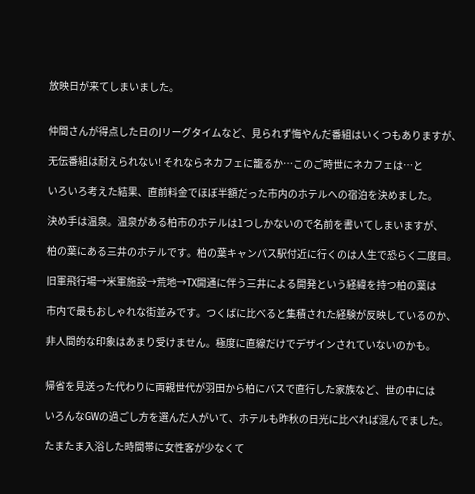放映日が来てしまいました。


仲間さんが得点した日のJリーグタイムなど、見られず悔やんだ番組はいくつもありますが、

无伝番組は耐えられない! それならネカフェに籠るか…このご時世にネカフェは…と

いろいろ考えた結果、直前料金でほぼ半額だった市内のホテルへの宿泊を決めました。

決め手は温泉。温泉がある柏市のホテルは1つしかないので名前を書いてしまいますが、

柏の葉にある三井のホテルです。柏の葉キャンパス駅付近に行くのは人生で恐らく二度目。

旧軍飛行場→米軍施設→荒地→TX開通に伴う三井による開発という経緯を持つ柏の葉は

市内で最もおしゃれな街並みです。つくばに比べると集積された経験が反映しているのか、

非人間的な印象はあまり受けません。極度に直線だけでデザインされていないのかも。


帰省を見送った代わりに両親世代が羽田から柏にバスで直行した家族など、世の中には

いろんなGWの過ごし方を選んだ人がいて、ホテルも昨秋の日光に比べれば混んでました。

たまたま入浴した時間帯に女性客が少なくて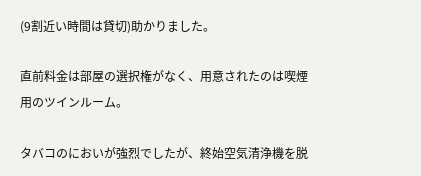(9割近い時間は貸切)助かりました。

直前料金は部屋の選択権がなく、用意されたのは喫煙用のツインルーム。

タバコのにおいが強烈でしたが、終始空気清浄機を脱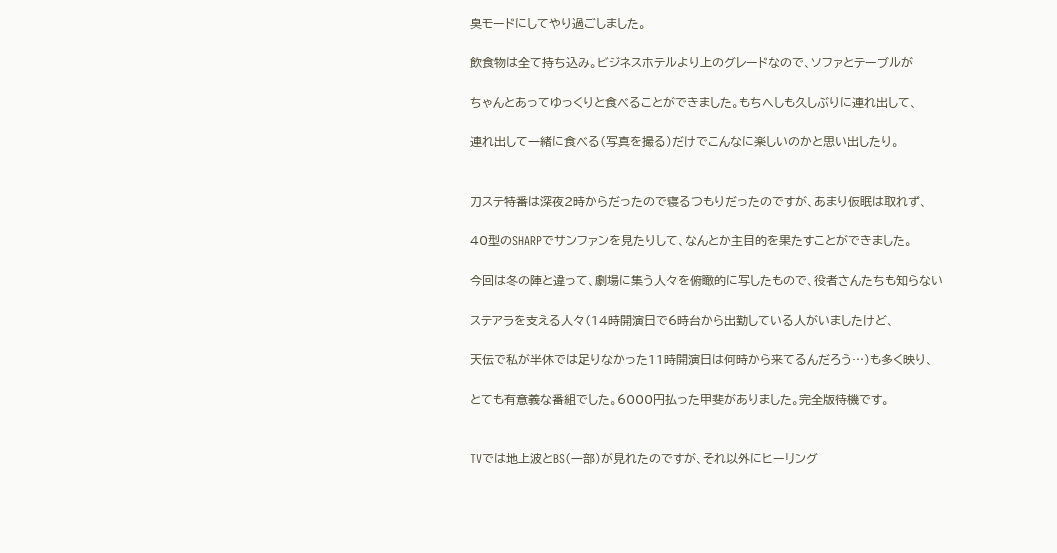臭モードにしてやり過ごしました。

飲食物は全て持ち込み。ビジネスホテルより上のグレードなので、ソファとテーブルが

ちゃんとあってゆっくりと食べることができました。もちへしも久しぶりに連れ出して、

連れ出して一緒に食べる(写真を撮る)だけでこんなに楽しいのかと思い出したり。


刀ステ特番は深夜2時からだったので寝るつもりだったのですが、あまり仮眠は取れず、

40型のSHARPでサンファンを見たりして、なんとか主目的を果たすことができました。

今回は冬の陣と違って、劇場に集う人々を俯瞰的に写したもので、役者さんたちも知らない

ステアラを支える人々(14時開演日で6時台から出勤している人がいましたけど、

天伝で私が半休では足りなかった11時開演日は何時から来てるんだろう…)も多く映り、

とても有意義な番組でした。6000円払った甲斐がありました。完全版待機です。


TVでは地上波とBS(一部)が見れたのですが、それ以外にヒーリング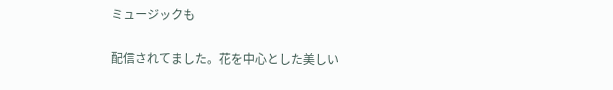ミュージックも

配信されてました。花を中心とした美しい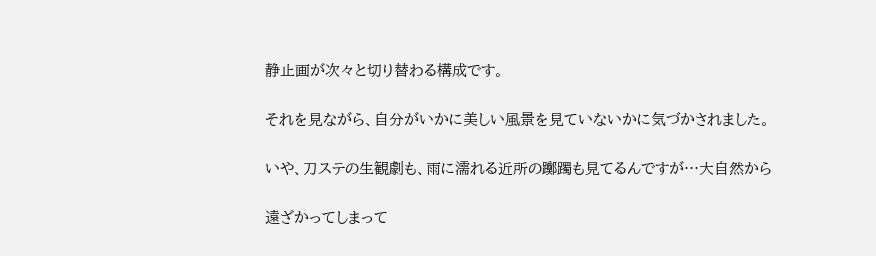静止画が次々と切り替わる構成です。

それを見ながら、自分がいかに美しい風景を見ていないかに気づかされました。

いや、刀ステの生観劇も、雨に濡れる近所の躑躅も見てるんですが…大自然から

遠ざかってしまって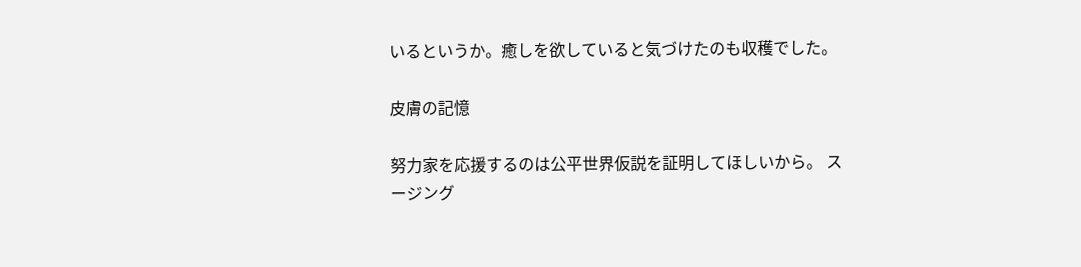いるというか。癒しを欲していると気づけたのも収穫でした。

皮膚の記憶

努力家を応援するのは公平世界仮説を証明してほしいから。 スージング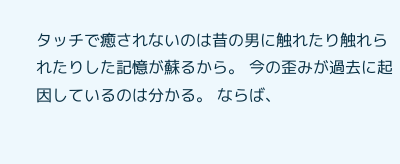タッチで癒されないのは昔の男に触れたり触れられたりした記憶が蘇るから。 今の歪みが過去に起因しているのは分かる。 ならば、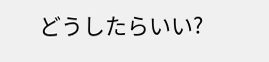どうしたらいい?